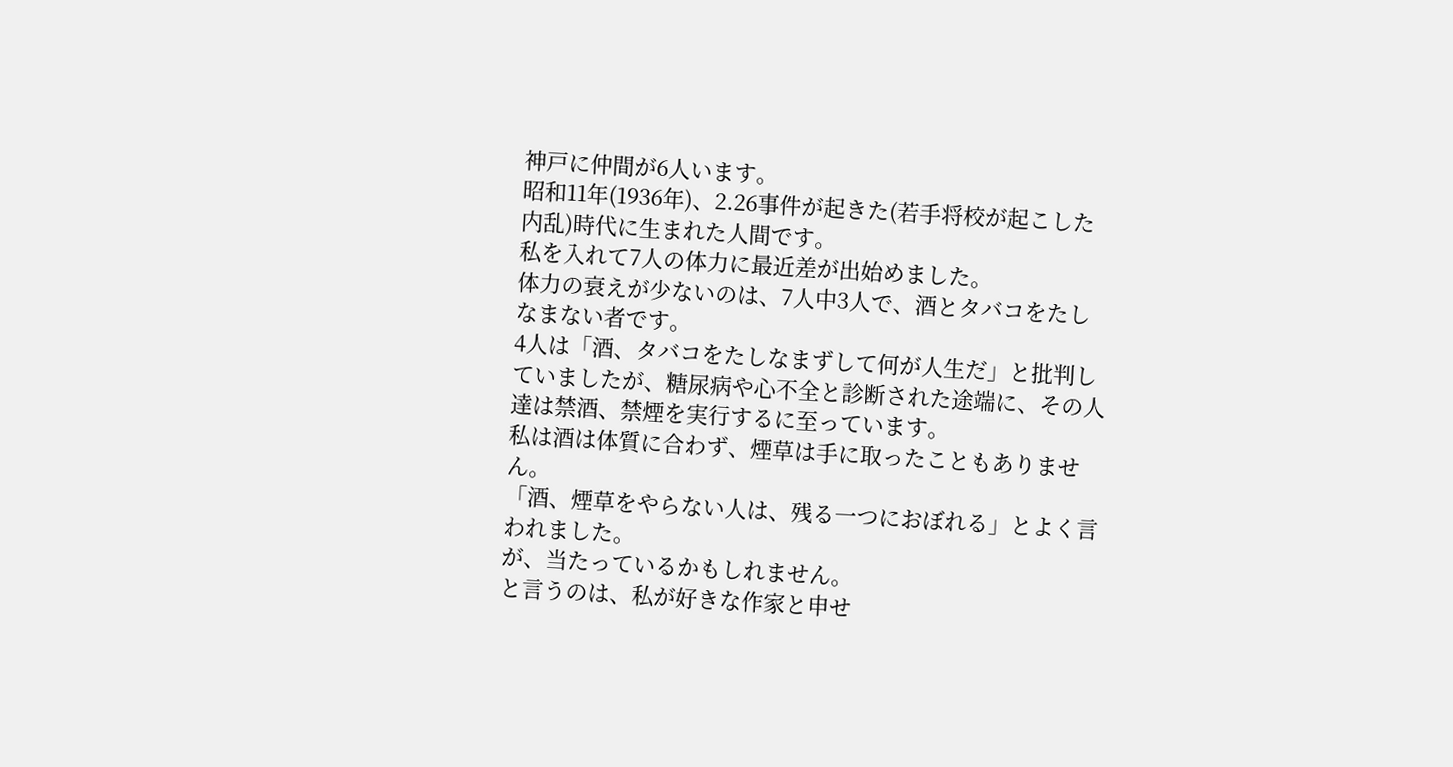神戸に仲間が6人います。
昭和11年(1936年)、2.26事件が起きた(若手将校が起こした内乱)時代に生まれた人間です。
私を入れて7人の体力に最近差が出始めました。
体力の衰えが少ないのは、7人中3人で、酒とタバコをたしなまない者です。
4人は「酒、タバコをたしなまずして何が人生だ」と批判していましたが、糖尿病や心不全と診断された途端に、その人達は禁酒、禁煙を実行するに至っています。
私は酒は体質に合わず、煙草は手に取ったこともありません。
「酒、煙草をやらない人は、残る一つにおぼれる」とよく言われました。
が、当たっているかもしれません。
と言うのは、私が好きな作家と申せ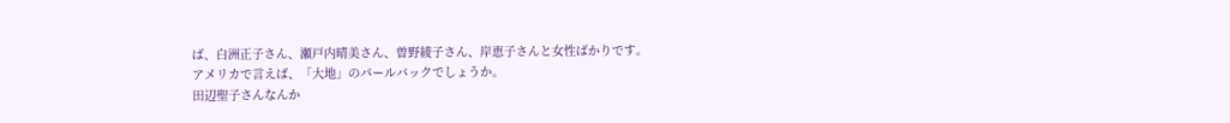ば、白洲正子さん、瀬戸内晴美さん、曽野綾子さん、岸恵子さんと女性ばかりです。
アメリカで言えば、「大地」のパールバックでしょうか。
田辺聖子さんなんか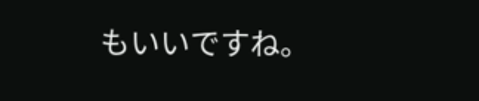もいいですね。